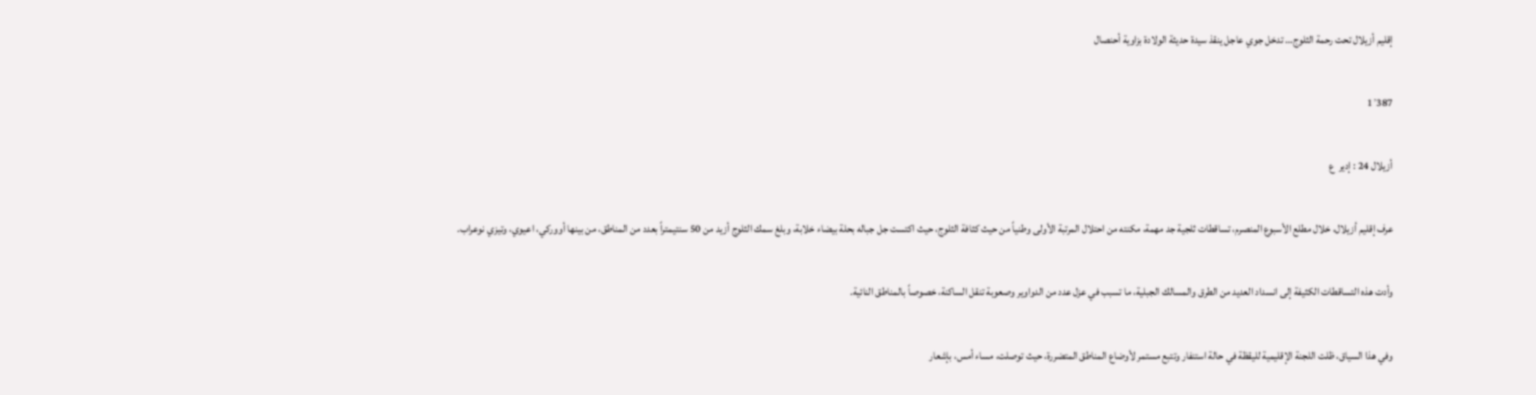إقليم أزيلال تحت رحمة الثلوج… تدخل جوي عاجل ينقذ سيدة حديثة الولادة بزاوية أحنصال

1٬387

أزيلال 24 : إدير  ع

عرف إقليم أزيلال، خلال مطلع الأسبوع المنصرم، تساقطات ثلجية جد مهمة، مكنته من احتلال المرتبة الأولى وطنياً من حيث كثافة الثلوج، حيث اكتست جل جباله بحلة بيضاء خلابة، وبلغ سمك الثلوج أزيد من 50 سنتيمتراً بعدد من المناطق، من بينها أووركي، اعيوي، وتيزي نوعراب.

وأدت هذه التساقطات الكثيفة إلى انسداد العديد من الطرق والمسالك الجبلية، ما تسبب في عزل عدد من الدواوير وصعوبة تنقل الساكنة، خصوصاً بالمناطق النائية.

وفي هذا السياق، ظلت اللجنة الإقليمية لليقظة في حالة استنفار وتتبع مستمر لأوضاع المناطق المتضررة، حيث توصلت، مساء أمس، بإشعار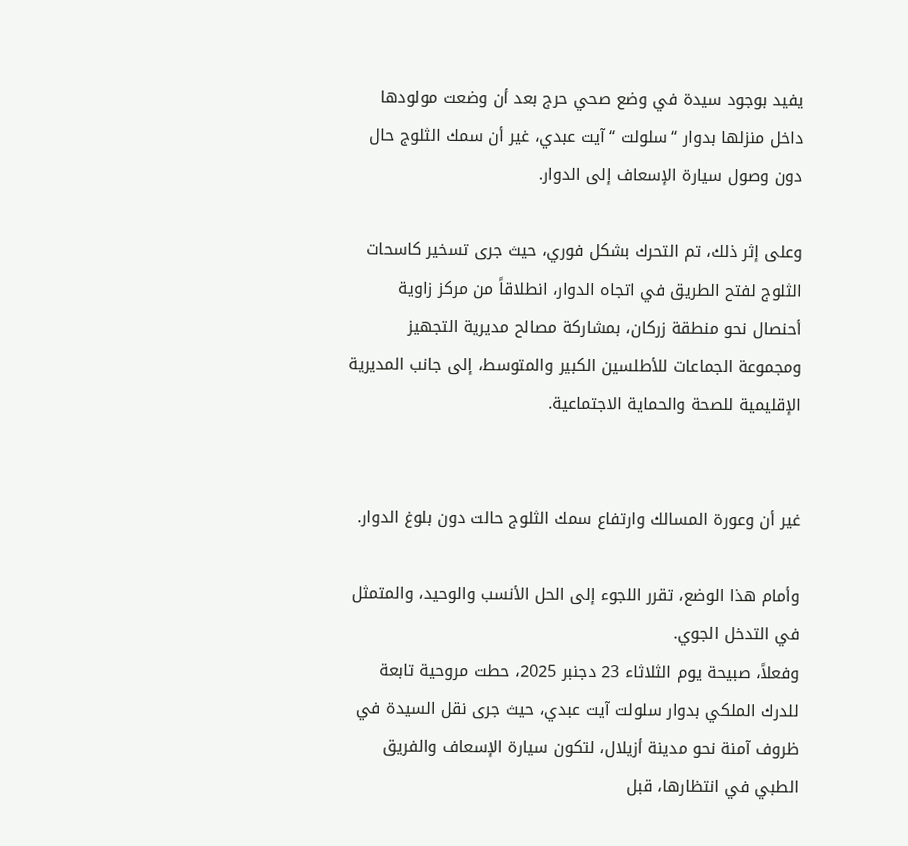يفيد بوجود سيدة في وضع صحي حرج بعد أن وضعت مولودها داخل منزلها بدوار “سلولت “آيت عبدي، غير أن سمك الثلوج حال دون وصول سيارة الإسعاف إلى الدوار.

وعلى إثر ذلك، تم التحرك بشكل فوري، حيث جرى تسخير كاسحات الثلوج لفتح الطريق في اتجاه الدوار، انطلاقاً من مركز زاوية أحنصال نحو منطقة زركان، بمشاركة مصالح مديرية التجهيز ومجموعة الجماعات للأطلسين الكبير والمتوسط، إلى جانب المديرية الإقليمية للصحة والحماية الاجتماعية.


غير أن وعورة المسالك وارتفاع سمك الثلوج حالت دون بلوغ الدوار.

وأمام هذا الوضع، تقرر اللجوء إلى الحل الأنسب والوحيد، والمتمثل في التدخل الجوي.
وفعلاً، صبيحة يوم الثلاثاء 23 دجنبر 2025، حطت مروحية تابعة للدرك الملكي بدوار سلولت آيت عبدي، حيث جرى نقل السيدة في ظروف آمنة نحو مدينة أزيلال، لتكون سيارة الإسعاف والفريق الطبي في انتظارها، قبل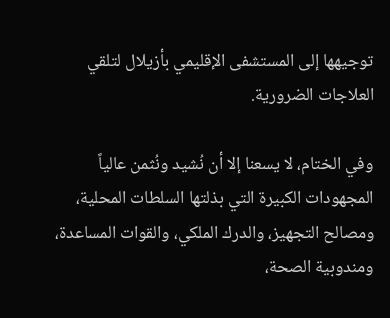توجيهها إلى المستشفى الإقليمي بأزيلال لتلقي العلاجات الضرورية.

وفي الختام، لا يسعنا إلا أن نُشيد ونُثمن عالياً المجهودات الكبيرة التي بذلتها السلطات المحلية، ومصالح التجهيز، والدرك الملكي، والقوات المساعدة، ومندوبية الصحة،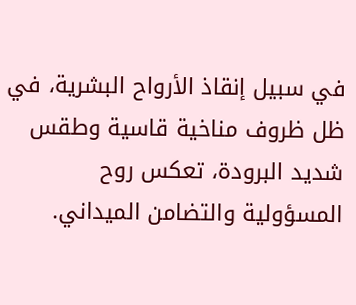في سبيل إنقاذ الأرواح البشرية، في ظل ظروف مناخية قاسية وطقس شديد البرودة، تعكس روح المسؤولية والتضامن الميداني.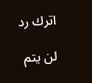اترك رد

لن يتم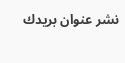نشر عنوان بريدك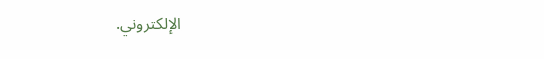الإلكتروني.